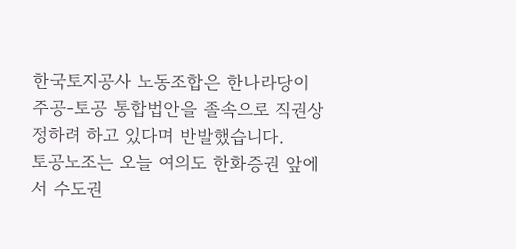한국토지공사 노동조합은 한나라당이 주공-토공 통합법안을 졸속으로 직권상정하려 하고 있다며 반발했습니다.
토공노조는 오늘 여의도 한화증권 앞에서 수도권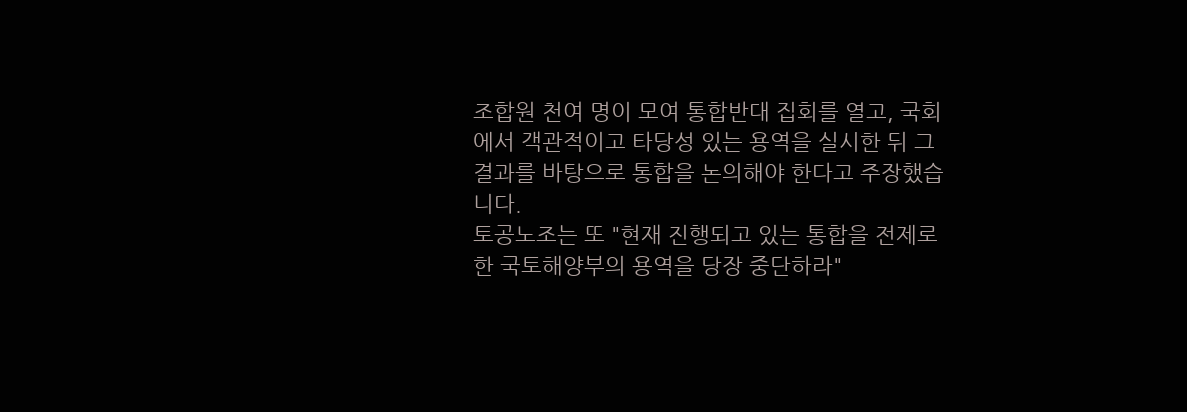조합원 천여 명이 모여 통합반대 집회를 열고, 국회에서 객관적이고 타당성 있는 용역을 실시한 뒤 그 결과를 바탕으로 통합을 논의해야 한다고 주장했습니다.
토공노조는 또 "현재 진행되고 있는 통합을 전제로 한 국토해양부의 용역을 당장 중단하라"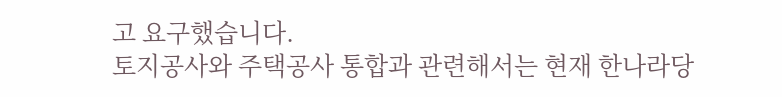고 요구했습니다.
토지공사와 주택공사 통합과 관련해서는 현재 한나라당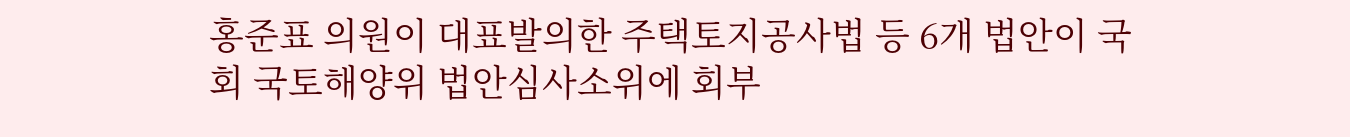홍준표 의원이 대표발의한 주택토지공사법 등 6개 법안이 국회 국토해양위 법안심사소위에 회부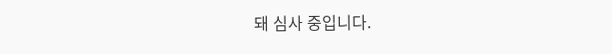돼 심사 중입니다.